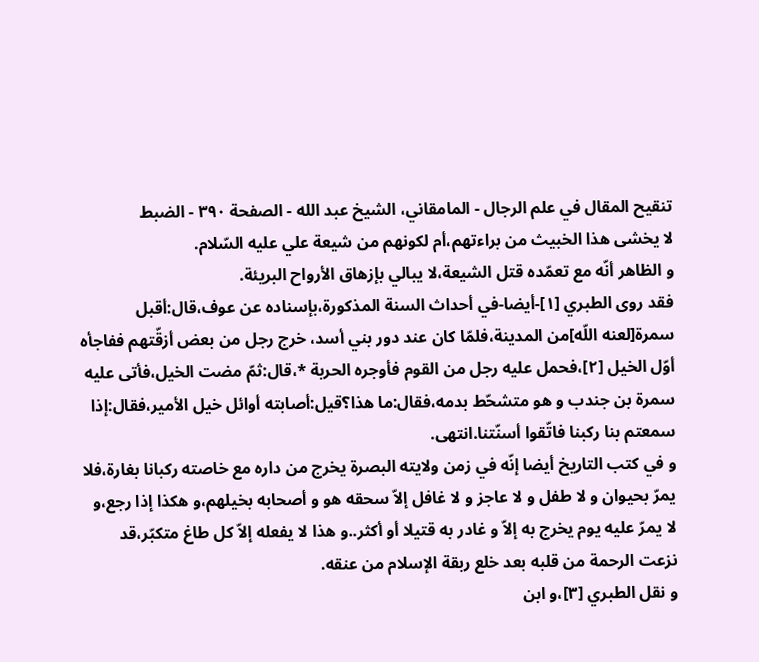تنقيح المقال في علم الرجال - المامقاني، الشيخ عبد الله - الصفحة ٣٩٠ - الضبط
لا يخشى هذا الخبيث من براءتهم،أم لكونهم من شيعة علي عليه السّلام.
و الظاهر أنّه مع تعمّده قتل الشيعة،لا يبالي بإزهاق الأرواح البريئة.
فقد روى الطبري [١]-أيضا-في أحداث السنة المذكورة،بإسناده عن عوف،قال:أقبل سمرة[لعنه اللّه]من المدينة،فلمّا كان عند دور بني أسد، خرج رجل من بعض أزقّتهم ففاجأه أوّل الخيل [٢]،فحمل عليه رجل من القوم فأوجره الحربة *،قال:ثمّ مضت الخيل،فأتى عليه سمرة بن جندب و هو متشحّط بدمه،فقال:ما هذا؟قيل:أصابته أوائل خيل الأمير،فقال:إذا سمعتم بنا ركبنا فاتّقوا أسنّتنا.انتهى.
و في كتب التاريخ أيضا إنّه في زمن ولايته البصرة يخرج من داره مع خاصته ركبانا بغارة،فلا يمرّ بحيوان و لا طفل و لا عاجز و لا غافل إلاّ سحقه هو و أصحابه بخيلهم،و هكذا إذا رجع،و لا يمرّ عليه يوم يخرج به إلاّ و غادر به قتيلا أو أكثر..و هذا لا يفعله إلاّ كل طاغ متكبّر،قد نزعت الرحمة من قلبه بعد خلع ربقة الإسلام من عنقه.
و نقل الطبري [٣]،و ابن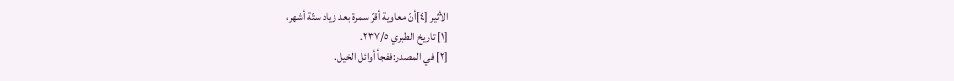الأثير [٤]أنّ معاوية أقرّ سمرة بعد زياد ستّة أشهر،
[١] تاريخ الطبري ٢٣٧/٥.
[٢] في المصدر:ففجأ أوائل الخيل.